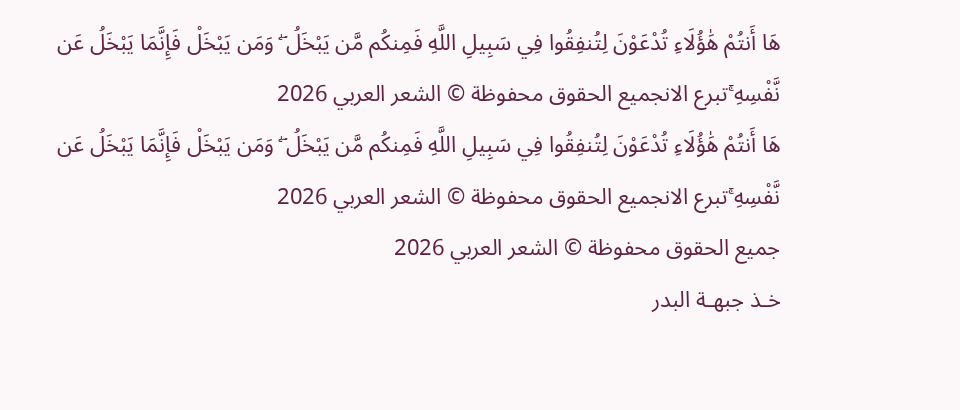هَا أَنتُمْ هَٰؤُلَاءِ تُدْعَوْنَ لِتُنفِقُوا فِي سَبِيلِ اللَّهِ فَمِنكُم مَّن يَبْخَلُ ۖ وَمَن يَبْخَلْ فَإِنَّمَا يَبْخَلُ عَن نَّفْسِهِ ۚتبرع الانجميع الحقوق محفوظة © الشعر العربي 2026
هَا أَنتُمْ هَٰؤُلَاءِ تُدْعَوْنَ لِتُنفِقُوا فِي سَبِيلِ اللَّهِ فَمِنكُم مَّن يَبْخَلُ ۖ وَمَن يَبْخَلْ فَإِنَّمَا يَبْخَلُ عَن نَّفْسِهِ ۚتبرع الانجميع الحقوق محفوظة © الشعر العربي 2026
جميع الحقوق محفوظة © الشعر العربي 2026
خـذ جبهـة البدر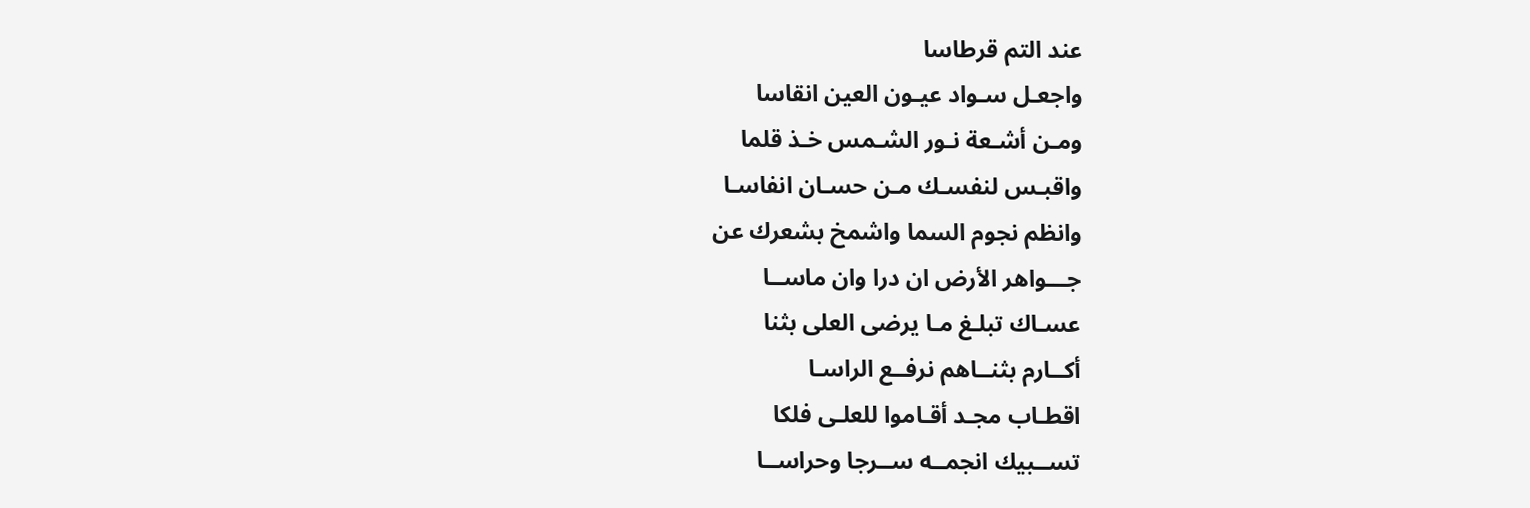عند التم قرطاسا
واجعـل سـواد عيـون العين انقاسا
ومـن أشـعة نـور الشـمس خـذ قلما
واقبـس لنفسـك مـن حسـان انفاسـا
وانظم نجوم السما واشمخ بشعرك عن
جـــواهر الأرض ان درا وان ماســا
عسـاك تبلـغ مـا يرضى العلى بثنا
أكــارم بثنــاهم نرفــع الراسـا
اقطـاب مجـد أقـاموا للعلـى فلكا
تســبيك انجمــه ســرجا وحراســا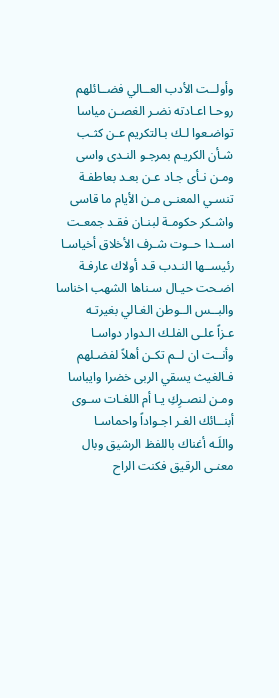وأولــت الأدب العــالي فضــائلهم
روحـا اعـادته نضـر الغصـن مياسا
تواضـعوا لـك بـالتكريم عـن كثـب
شـأن الكريـم بمرجـو النـدى واسى
ومـن نـأى جـاد عـن بعـد بعاطفـة
تنسـي المعنـى مـن الأيام ما قاسى
واشـكر حكومـة لبنـان فقـد جمعـت
اســدا حــوت شـرف الأخلاق أخياسـا
رئيســها النـدب قـد أولاك عارفـة
اضـحت حيـال سـناها الشهب اخناسا
والبــس الــوطن الغـالي بغيرتـه
عـزاً علـى الفلـك الـدوار دواسـا
وأنــت ان لــم تكـن أهلاً لفضـلهم
فـالغيث يسقي الربى خضرا وايباسا
ومـن لنصـرِكِ يـا أم اللغـات سـوى
أبنــائك الغـر اجـواداً واحماسـا
واللَـه أغناك باللفظ الرشيق وبال
معنـى الرقيق فكنت الراح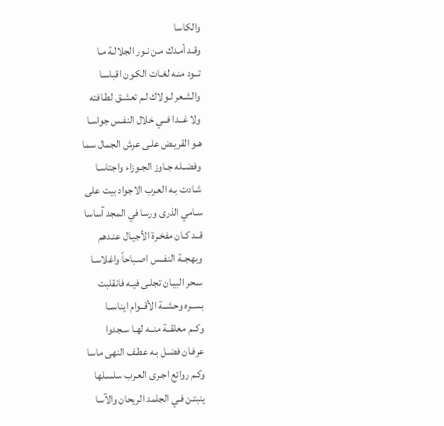والكاسا
وقـد أمـدك مـن نـور الجلالـة مـا
تــود منـه لغـات الكـون اقباسـا
والشـعر لـولاك لـم تعشـق لطـافته
ولا غــدا فــي خلال النفـس جواسـا
هـو القريـض علـى عرش الجمال سما
وفضــله جـاوز الجـوزاء واجتاسـا
شـادت بـه العـرب الاجواد بيت على
سـامي الذرى ورسا في المجد آساسا
قــد كـان مفخـرة الأجيـال عنـدهم
وبهجــة النفــس اصـباحاً واغلاسـا
سـحر البيـان تجلـى فيـه فانقلبت
بســره وحشــة الأقــوام ايناســا
وكــم معلقــة منــه لهـا سـجدوا
عرفـان فضـل بـه عطـف النهى ماسا
وكـم روائع اجـرى العـرب سلسـلها
ينبتـن فـي الجلمد الريحان والآسا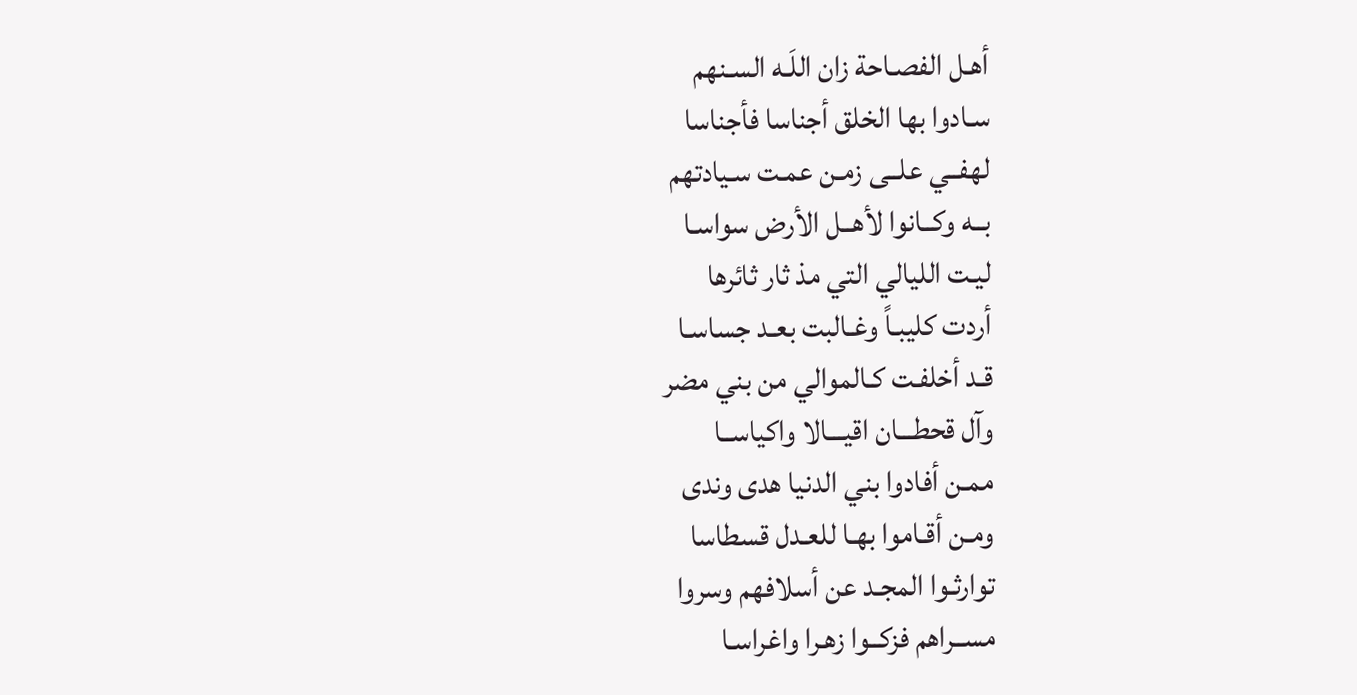أهـل الفصـاحة زان اللَـه السـنهم
سـادوا بها الخلق أجناسا فأجناسا
لهفــي علــى زمـن عمـت سـيادتهم
بــه وكــانوا لأهــل الأرض سواسـا
ليـت الليالي التي مذ ثار ثائرها
أردت كليبـاً وغـالبت بعـد جساسـا
قـد أخلفـت كـالموالي من بني مضر
وآل قحطـــان اقيـــالا واكياســا
ممـن أفادوا بني الدنيا هدى وندى
ومـن أقـاموا بهـا للعـدل قسطاسا
توارثـوا المجـد عن أسلافهم وسروا
مســراهم فزكــوا زهـرا واغراسـا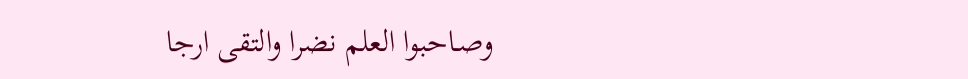وصـاحبوا العلم نضرا والتقى ارجا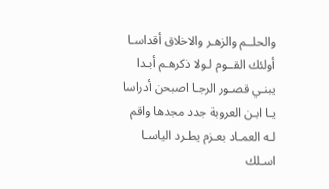والحلــم والزهـر والاخلاق أقداسـا
أولئك القــوم لـولا ذكرهـم أبـدا
يبنـي قصـور الرجـا اصبحن أدراسا
يـا ابـن العروبة جدد مجدها واقم
لـه العمـاد بعـزم يطـرد الياسـا
اسـلك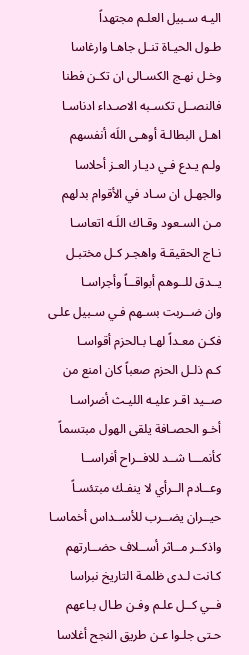اليـه سـبيل العلـم مجتهداً
طـول الحيـاة تنـل جاهـا وارغاسا
وخـل نهـج الكسـالى ان تكـن فطنا
فالنصــل تكسـبه الاصـداء ادناسـا
اهـل البطالـة أوهـى اللَه أنفسهم
ولـم يـدع فـي ديـار العـز أحلاسا
والجهـل ان سـاد في الأقوام بدلهم
مـن السـعود وقـاك اللَـه اتعاسـا
نـاج الحقيقـة واهجـر كـل مختبـل
يــدق للــوهم أبواقــاً وأجراسـا
وان ضــربت بسـهم فـي سـبيل علـى
فكـن معـداً لهـا بـالحزم أقواسـا
كـم ذلـل الحزم صعباً كان امنع من
صــيد اقـر عليـه الليـث أضراسـا
أخـو الحصـافة يلقى الهول مبتسماً
كأنمـــا شــد للافــراح أفراســا
وعــادم الــرأي لا ينفـك مبتئسـاً
حيــران يضــرب للأســداس أخماسـا
واذكــر مــاثر أســلاف حضــارتهم
كـانت لـدى ظلمـة التاريخ نبراسا
فــي كــل علـم وفـن طـال بـاعهم
حـتى جلـوا عـن طريق النجح أغلاسا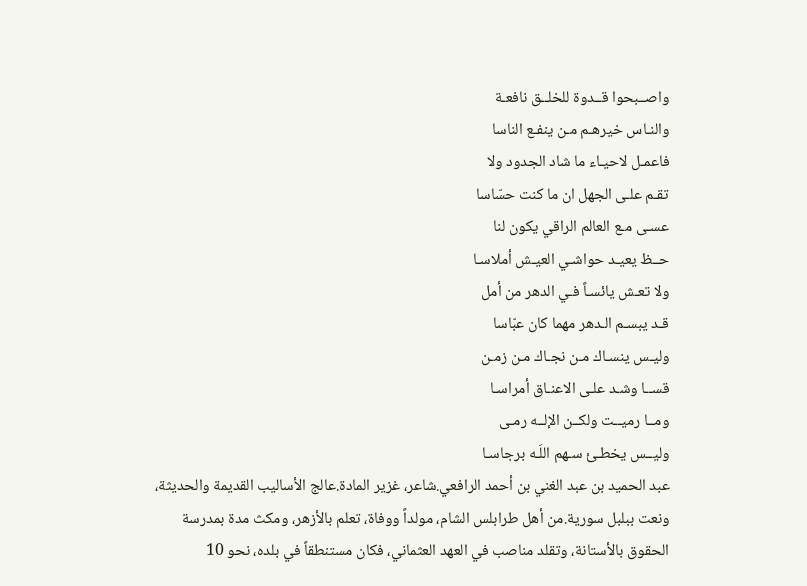واصــبحوا قــدوة للخلــق نافعـة
والنـاس خيرهـم مـن ينفـع الناسا
فاعمـل لاحيـاء ما شاد الجدود ولا
تقـم علـى الجهل ان ما كنت حسّاسا
عسـى مـع العالم الراقي يكون لنا
حــظ يعيـد حواشـي العيـش أملاسـا
ولا تعـش يائسـاً فـي الدهر من أمل
قـد يبسـم الـدهر مهما كان عبّاسا
وليـس ينسـاك مـن نجـاك مـن زمـن
قســا وشـد علـى الاعنـاق أمراسـا
ومــا رميــت ولكــن الإلــه رمـى
وليــس يخطـئ سـهم اللَـه برجاسـا
عبد الحميد بن عبد الغني بن أحمد الرافعي.شاعر، غزير المادة.عالج الأساليب القديمة والحديثة، ونعت ببلبل سورية.من أهل طرابلس الشام، مولداً ووفاة، تعلم بالأزهر، ومكث مدة بمدرسة الحقوق بالأستانة، وتقلد مناصب في العهد العثماني، فكان مستنطقاً في بلده، نحو 10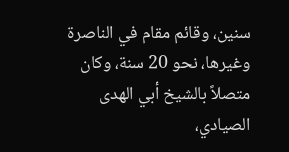سنين، وقائم مقام في الناصرة وغيرها، نحو 20 سنة، وكان متصلاً بالشيخ أبي الهدى الصيادي،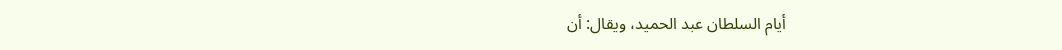أيام السلطان عبد الحميد، ويقال: أن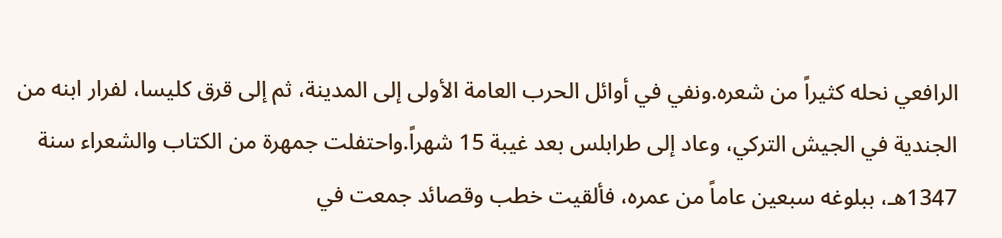الرافعي نحله كثيراً من شعره.ونفي في أوائل الحرب العامة الأولى إلى المدينة، ثم إلى قرق كليسا، لفرار ابنه من الجندية في الجيش التركي، وعاد إلى طرابلس بعد غيبة 15 شهراً.واحتفلت جمهرة من الكتاب والشعراء سنة 1347هـ، ببلوغه سبعين عاماً من عمره، فألقيت خطب وقصائد جمعت في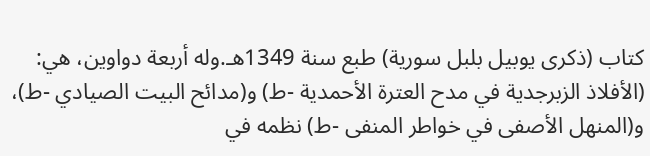كتاب (ذكرى يوبيل بلبل سورية) طبع سنة 1349هـ.وله أربعة دواوين، هي: (الأفلاذ الزبرجدية في مدح العترة الأحمدية -ط) و(مدائح البيت الصيادي -ط)، و(المنهل الأصفى في خواطر المنفى -ط) نظمه في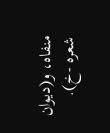منفاه، و(ديوان شعره -خ).